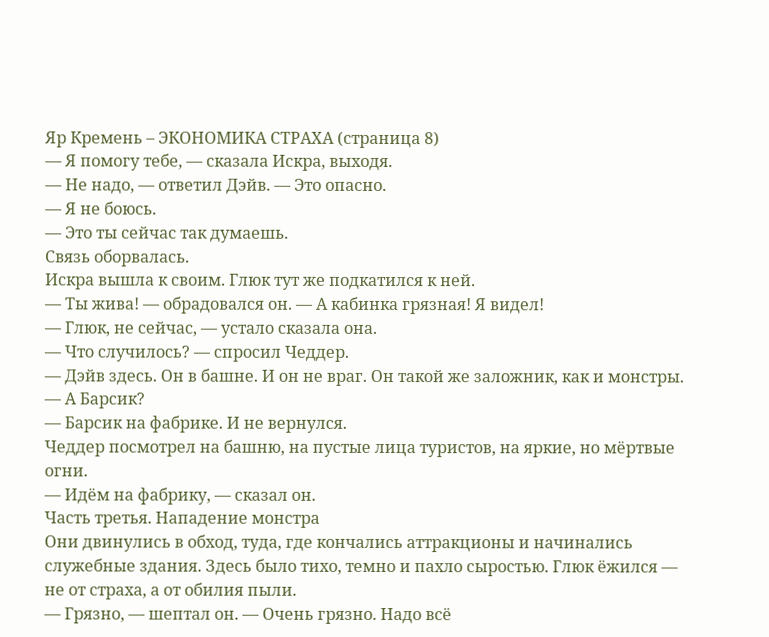Яр Кремень – ЭКОНОМИКА СТРАХА (страница 8)
— Я помогу тебе, — сказала Искра, выходя.
— Не надо, — ответил Дэйв. — Это опасно.
— Я не боюсь.
— Это ты сейчас так думаешь.
Связь оборвалась.
Искра вышла к своим. Глюк тут же подкатился к ней.
— Ты жива! — обрадовался он. — А кабинка грязная! Я видел!
— Глюк, не сейчас, — устало сказала она.
— Что случилось? — спросил Чеддер.
— Дэйв здесь. Он в башне. И он не враг. Он такой же заложник, как и монстры.
— А Барсик?
— Барсик на фабрике. И не вернулся.
Чеддер посмотрел на башню, на пустые лица туристов, на яркие, но мёртвые огни.
— Идём на фабрику, — сказал он.
Часть третья. Нападение монстра
Они двинулись в обход, туда, где кончались аттракционы и начинались служебные здания. Здесь было тихо, темно и пахло сыростью. Глюк ёжился — не от страха, а от обилия пыли.
— Грязно, — шептал он. — Очень грязно. Надо всё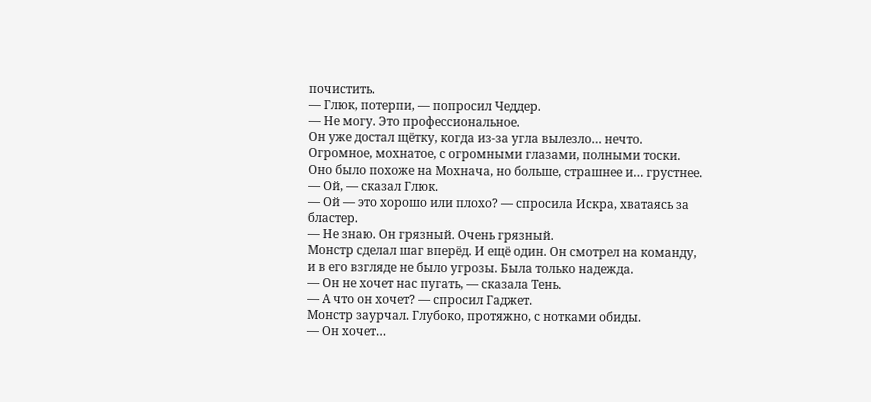почистить.
— Глюк, потерпи, — попросил Чеддер.
— Не могу. Это профессиональное.
Он уже достал щётку, когда из-за угла вылезло… нечто.
Огромное, мохнатое, с огромными глазами, полными тоски. Оно было похоже на Мохнача, но больше, страшнее и… грустнее.
— Ой, — сказал Глюк.
— Ой — это хорошо или плохо? — спросила Искра, хватаясь за бластер.
— Не знаю. Он грязный. Очень грязный.
Монстр сделал шаг вперёд. И ещё один. Он смотрел на команду, и в его взгляде не было угрозы. Была только надежда.
— Он не хочет нас пугать, — сказала Тень.
— А что он хочет? — спросил Гаджет.
Монстр заурчал. Глубоко, протяжно, с нотками обиды.
— Он хочет…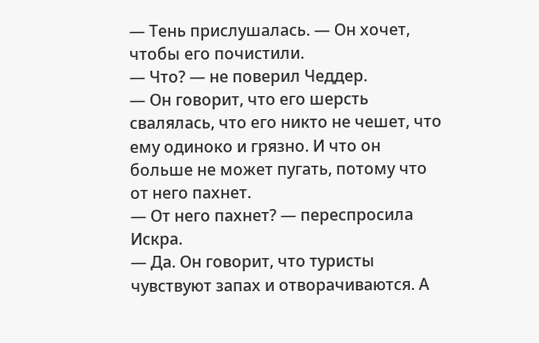— Тень прислушалась. — Он хочет, чтобы его почистили.
— Что? — не поверил Чеддер.
— Он говорит, что его шерсть свалялась, что его никто не чешет, что ему одиноко и грязно. И что он больше не может пугать, потому что от него пахнет.
— От него пахнет? — переспросила Искра.
— Да. Он говорит, что туристы чувствуют запах и отворачиваются. А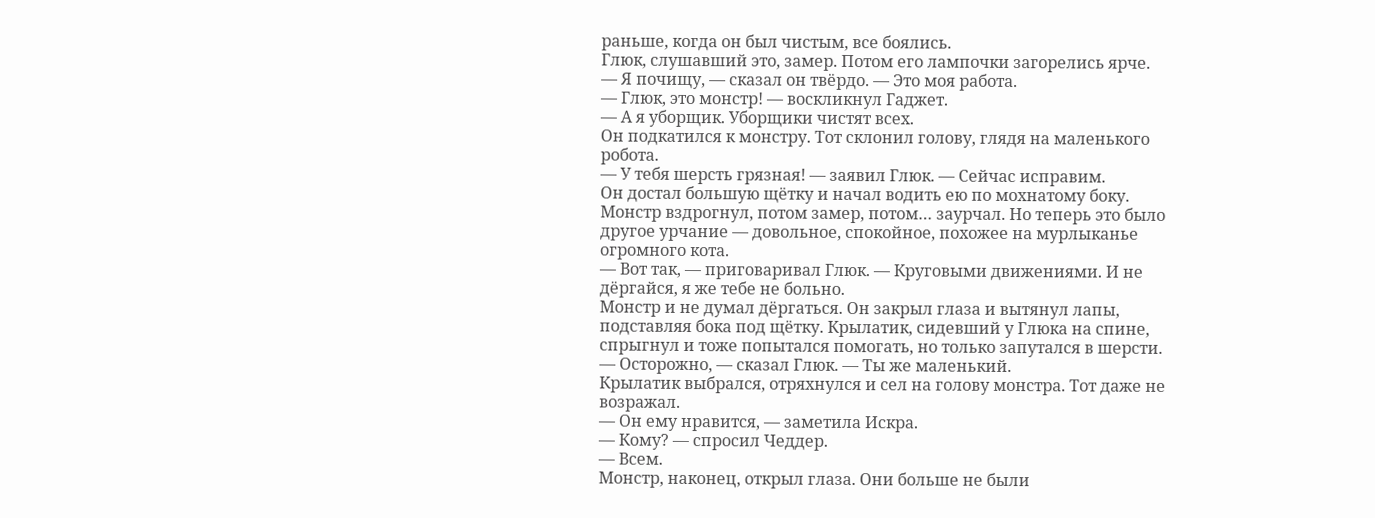раньше, когда он был чистым, все боялись.
Глюк, слушавший это, замер. Потом его лампочки загорелись ярче.
— Я почищу, — сказал он твёрдо. — Это моя работа.
— Глюк, это монстр! — воскликнул Гаджет.
— А я уборщик. Уборщики чистят всех.
Он подкатился к монстру. Тот склонил голову, глядя на маленького робота.
— У тебя шерсть грязная! — заявил Глюк. — Сейчас исправим.
Он достал большую щётку и начал водить ею по мохнатому боку. Монстр вздрогнул, потом замер, потом… заурчал. Но теперь это было другое урчание — довольное, спокойное, похожее на мурлыканье огромного кота.
— Вот так, — приговаривал Глюк. — Круговыми движениями. И не дёргайся, я же тебе не больно.
Монстр и не думал дёргаться. Он закрыл глаза и вытянул лапы, подставляя бока под щётку. Крылатик, сидевший у Глюка на спине, спрыгнул и тоже попытался помогать, но только запутался в шерсти.
— Осторожно, — сказал Глюк. — Ты же маленький.
Крылатик выбрался, отряхнулся и сел на голову монстра. Тот даже не возражал.
— Он ему нравится, — заметила Искра.
— Кому? — спросил Чеддер.
— Всем.
Монстр, наконец, открыл глаза. Они больше не были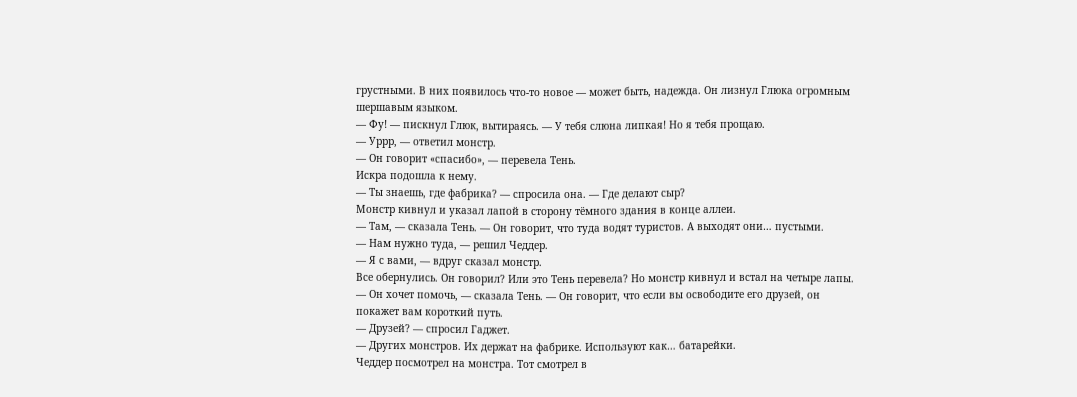грустными. В них появилось что-то новое — может быть, надежда. Он лизнул Глюка огромным шершавым языком.
— Фу! — пискнул Глюк, вытираясь. — У тебя слюна липкая! Но я тебя прощаю.
— Уррр, — ответил монстр.
— Он говорит «спасибо», — перевела Тень.
Искра подошла к нему.
— Ты знаешь, где фабрика? — спросила она. — Где делают сыр?
Монстр кивнул и указал лапой в сторону тёмного здания в конце аллеи.
— Там, — сказала Тень. — Он говорит, что туда водят туристов. А выходят они… пустыми.
— Нам нужно туда, — решил Чеддер.
— Я с вами, — вдруг сказал монстр.
Все обернулись. Он говорил? Или это Тень перевела? Но монстр кивнул и встал на четыре лапы.
— Он хочет помочь, — сказала Тень. — Он говорит, что если вы освободите его друзей, он покажет вам короткий путь.
— Друзей? — спросил Гаджет.
— Других монстров. Их держат на фабрике. Используют как… батарейки.
Чеддер посмотрел на монстра. Тот смотрел в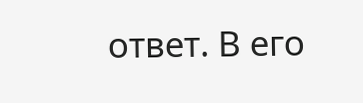ответ. В его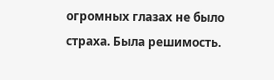огромных глазах не было страха. Была решимость.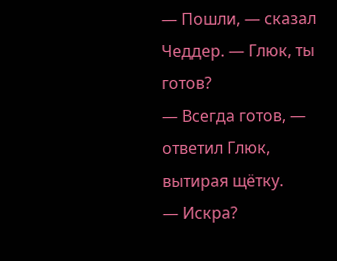— Пошли, — сказал Чеддер. — Глюк, ты готов?
— Всегда готов, — ответил Глюк, вытирая щётку.
— Искра?